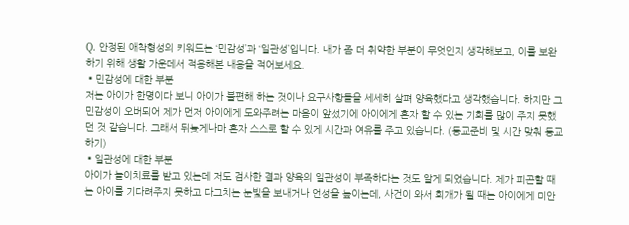Q. 안정된 애착형성의 키워드는 ‘민감성’과 ‘일관성’입니다. 내가 좀 더 취약한 부분이 무엇인지 생각해보고, 이를 보완하기 위해 생활 가운데서 적용해본 내용을 적어보세요.
▪민감성에 대한 부분
저는 아이가 한명이다 보니 아이가 불편해 하는 것이나 요구사항들을 세세히 살펴 양육했다고 생각했습니다. 하지만 그 민감성이 오버되어 제가 먼저 아이에게 도와주려는 마음이 앞섰기에 아이에게 혼자 할 수 있는 기회를 많이 주지 못했던 것 같습니다. 그래서 뒤늦게나마 혼자 스스로 할 수 있게 시간과 여유를 주고 있습니다. (등교준비 및 시간 맞춰 등교하기)
▪일관성에 대한 부분
아이가 놀이치료를 받고 있는데 저도 검사한 결과 양육의 일관성이 부족하다는 것도 알게 되었습니다. 제가 피곤할 때는 아이를 기다려주지 못하고 다그치는 눈빛을 보내거나 언성을 높이는데, 사건이 와서 회개가 될 때는 아이에게 미안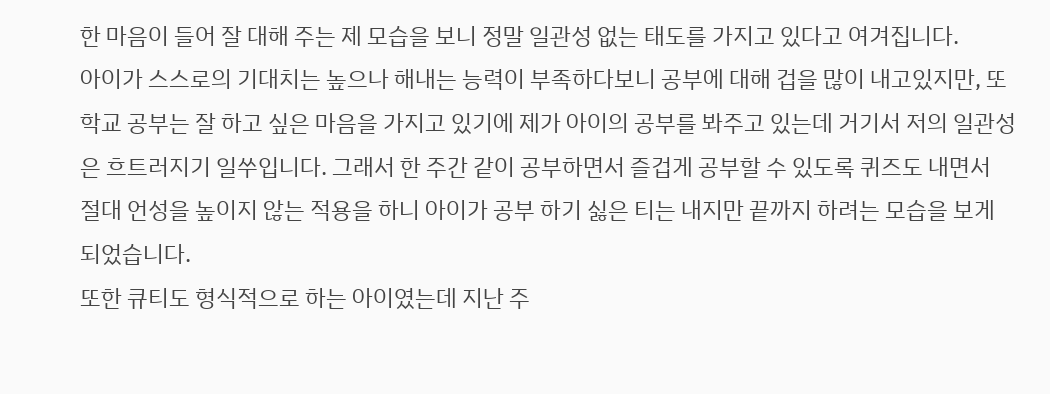한 마음이 들어 잘 대해 주는 제 모습을 보니 정말 일관성 없는 태도를 가지고 있다고 여겨집니다.
아이가 스스로의 기대치는 높으나 해내는 능력이 부족하다보니 공부에 대해 겁을 많이 내고있지만, 또 학교 공부는 잘 하고 싶은 마음을 가지고 있기에 제가 아이의 공부를 봐주고 있는데 거기서 저의 일관성은 흐트러지기 일쑤입니다. 그래서 한 주간 같이 공부하면서 즐겁게 공부할 수 있도록 퀴즈도 내면서 절대 언성을 높이지 않는 적용을 하니 아이가 공부 하기 싫은 티는 내지만 끝까지 하려는 모습을 보게 되었습니다.
또한 큐티도 형식적으로 하는 아이였는데 지난 주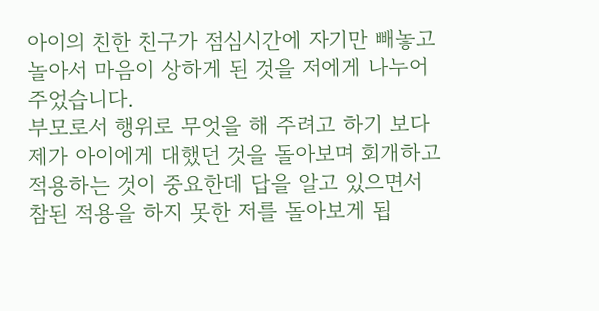아이의 친한 친구가 점심시간에 자기만 빼놓고 놀아서 마음이 상하게 된 것을 저에게 나누어 주었습니다.
부모로서 행위로 무엇을 해 주려고 하기 보다 제가 아이에게 대했던 것을 돌아보며 회개하고 적용하는 것이 중요한데 답을 알고 있으면서 참된 적용을 하지 못한 저를 돌아보게 됩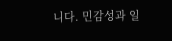니다. 민감성과 일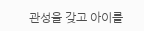관성을 갖고 아이를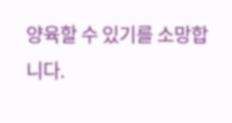양육할 수 있기를 소망합니다.